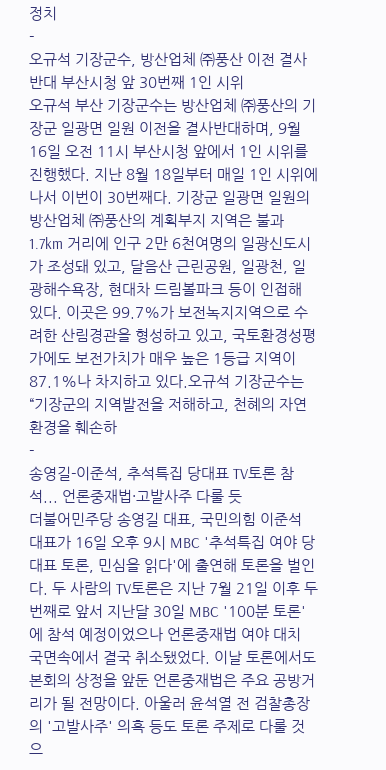정치
-
오규석 기장군수, 방산업체 ㈜풍산 이전 결사반대 부산시청 앞 30번째 1인 시위
오규석 부산 기장군수는 방산업체 ㈜풍산의 기장군 일광면 일원 이전을 결사반대하며, 9월 16일 오전 11시 부산시청 앞에서 1인 시위를 진행했다. 지난 8월 18일부터 매일 1인 시위에 나서 이번이 30번째다. 기장군 일광면 일원의 방산업체 ㈜풍산의 계획부지 지역은 불과 1.7km 거리에 인구 2만 6천여명의 일광신도시가 조성돼 있고, 달음산 근린공원, 일광천, 일광해수욕장, 현대차 드림볼파크 등이 인접해 있다. 이곳은 99.7%가 보전녹지지역으로 수려한 산림경관을 형성하고 있고, 국토환경성평가에도 보전가치가 매우 높은 1등급 지역이 87.1%나 차지하고 있다.오규석 기장군수는 “기장군의 지역발전을 저해하고, 천혜의 자연환경을 훼손하
-
송영길-이준석, 추석특집 당대표 TV토론 참석... 언론중재법·고발사주 다룰 듯
더불어민주당 송영길 대표, 국민의힘 이준석 대표가 16일 오후 9시 MBC '추석특집 여야 당대표 토론, 민심을 읽다'에 출연해 토론을 벌인다. 두 사람의 TV토론은 지난 7월 21일 이후 두 번째로 앞서 지난달 30일 MBC '100분 토론'에 참석 예정이었으나 언론중재법 여야 대치 국면속에서 결국 취소됐었다. 이날 토론에서도 본회의 상정을 앞둔 언론중재법은 주요 공방거리가 될 전망이다. 아울러 윤석열 전 검찰총장의 '고발사주' 의혹 등도 토론 주제로 다룰 것으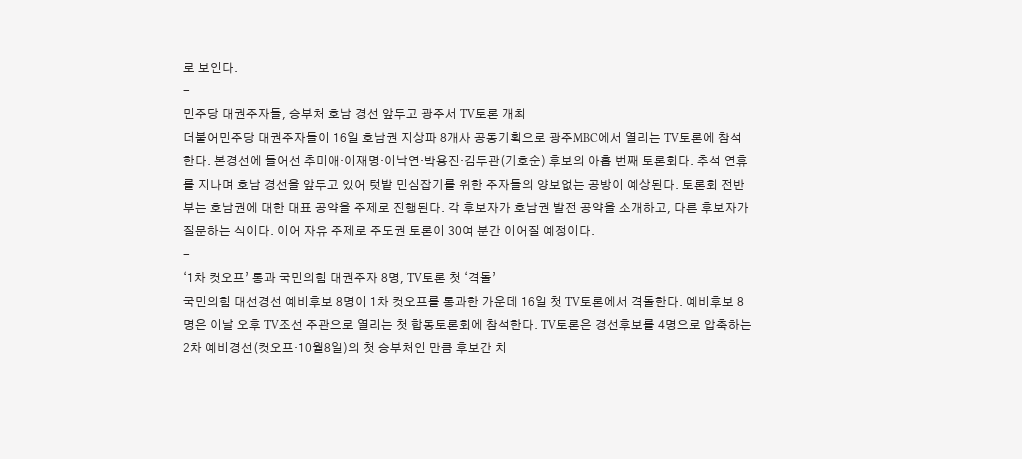로 보인다.
-
민주당 대권주자들, 승부처 호남 경선 앞두고 광주서 TV토론 개최
더불어민주당 대권주자들이 16일 호남권 지상파 8개사 공동기획으로 광주MBC에서 열리는 TV토론에 참석한다. 본경선에 들어선 추미애·이재명·이낙연·박용진·김두관(기호순) 후보의 아홉 번째 토론회다. 추석 연휴를 지나며 호남 경선을 앞두고 있어 텃밭 민심잡기를 위한 주자들의 양보없는 공방이 예상된다. 토론회 전반부는 호남권에 대한 대표 공약을 주제로 진행된다. 각 후보자가 호남권 발전 공약을 소개하고, 다른 후보자가 질문하는 식이다. 이어 자유 주제로 주도권 토론이 30여 분간 이어질 예정이다.
-
‘1차 컷오프’ 통과 국민의힘 대권주자 8명, TV토론 첫 ‘격돌’
국민의힘 대선경선 예비후보 8명이 1차 컷오프를 통과한 가운데 16일 첫 TV토론에서 격돌한다. 예비후보 8명은 이날 오후 TV조선 주관으로 열리는 첫 합동토론회에 참석한다. TV토론은 경선후보를 4명으로 압축하는 2차 예비경선(컷오프·10월8일)의 첫 승부처인 만큼 후보간 치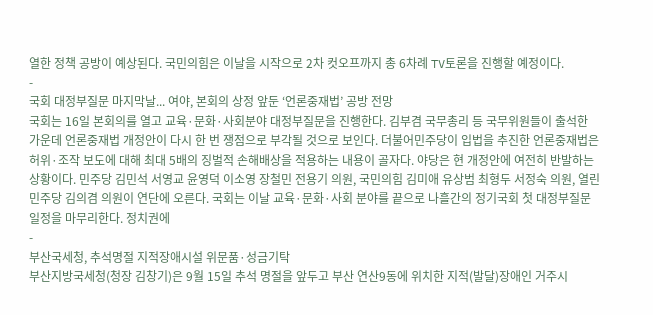열한 정책 공방이 예상된다. 국민의힘은 이날을 시작으로 2차 컷오프까지 총 6차례 TV토론을 진행할 예정이다.
-
국회 대정부질문 마지막날... 여야, 본회의 상정 앞둔 ‘언론중재법’ 공방 전망
국회는 16일 본회의를 열고 교육·문화·사회분야 대정부질문을 진행한다. 김부겸 국무총리 등 국무위원들이 출석한 가운데 언론중재법 개정안이 다시 한 번 쟁점으로 부각될 것으로 보인다. 더불어민주당이 입법을 추진한 언론중재법은 허위·조작 보도에 대해 최대 5배의 징벌적 손해배상을 적용하는 내용이 골자다. 야당은 현 개정안에 여전히 반발하는 상황이다. 민주당 김민석 서영교 윤영덕 이소영 장철민 전용기 의원, 국민의힘 김미애 유상범 최형두 서정숙 의원, 열린민주당 김의겸 의원이 연단에 오른다. 국회는 이날 교육·문화·사회 분야를 끝으로 나흘간의 정기국회 첫 대정부질문 일정을 마무리한다. 정치권에
-
부산국세청, 추석명절 지적장애시설 위문품·성금기탁
부산지방국세청(청장 김창기)은 9월 15일 추석 명절을 앞두고 부산 연산9동에 위치한 지적(발달)장애인 거주시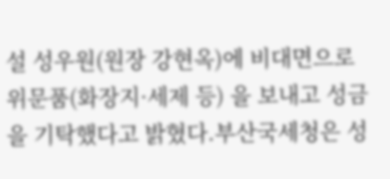설 성우원(원장 강현옥)에 비대면으로 위문품(화장지·세제 등) 을 보내고 성금을 기탁했다고 밝혔다.부산국세청은 성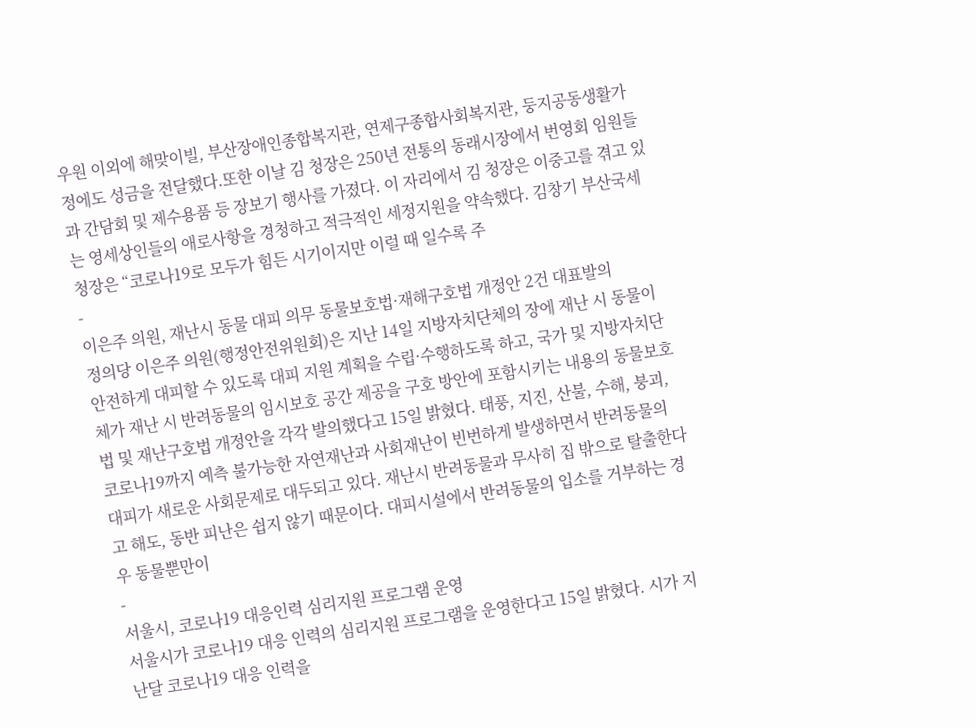우원 이외에 해맞이빌, 부산장애인종합복지관, 연제구종합사회복지관, 둥지공동생활가정에도 성금을 전달했다.또한 이날 김 청장은 250년 전통의 동래시장에서 번영회 임원들과 간담회 및 제수용품 등 장보기 행사를 가졌다. 이 자리에서 김 청장은 이중고를 겪고 있는 영세상인들의 애로사항을 경청하고 적극적인 세정지원을 약속했다. 김창기 부산국세청장은 “코로나19로 모두가 힘든 시기이지만 이럴 때 일수록 주
-
이은주 의원, 재난시 동물 대피 의무 동물보호법·재해구호법 개정안 2건 대표발의
정의당 이은주 의원(행정안전위원회)은 지난 14일 지방자치단체의 장에 재난 시 동물이 안전하게 대피할 수 있도록 대피 지원 계획을 수립·수행하도록 하고, 국가 및 지방자치단체가 재난 시 반려동물의 임시보호 공간 제공을 구호 방안에 포함시키는 내용의 동물보호법 및 재난구호법 개정안을 각각 발의했다고 15일 밝혔다. 태풍, 지진, 산불, 수해, 붕괴, 코로나19까지 예측 불가능한 자연재난과 사회재난이 빈번하게 발생하면서 반려동물의 대피가 새로운 사회문제로 대두되고 있다. 재난시 반려동물과 무사히 집 밖으로 탈출한다고 해도, 동반 피난은 쉽지 않기 때문이다. 대피시설에서 반려동물의 입소를 거부하는 경우 동물뿐만이
-
서울시, 코로나19 대응인력 심리지원 프로그램 운영
서울시가 코로나19 대응 인력의 심리지원 프로그램을 운영한다고 15일 밝혔다. 시가 지난달 코로나19 대응 인력을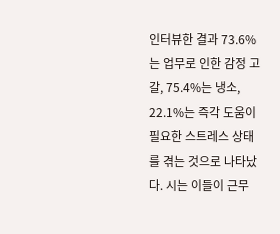인터뷰한 결과 73.6%는 업무로 인한 감정 고갈, 75.4%는 냉소, 22.1%는 즉각 도움이 필요한 스트레스 상태를 겪는 것으로 나타났다. 시는 이들이 근무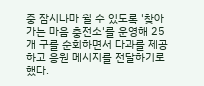중 잠시나마 쉴 수 있도록 '찾아가는 마음 충전소'를 운영해 25개 구를 순회하면서 다과를 제공하고 응원 메시지를 전달하기로 했다.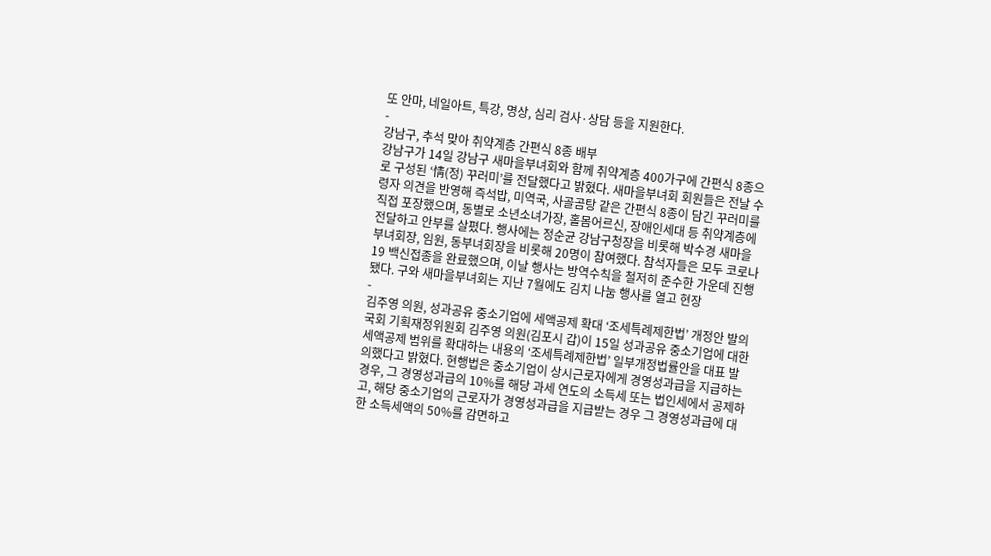또 안마, 네일아트, 특강, 명상, 심리 검사·상담 등을 지원한다.
-
강남구, 추석 맞아 취약계층 간편식 8종 배부
강남구가 14일 강남구 새마을부녀회와 함께 취약계층 400가구에 간편식 8종으로 구성된 ‘情(정) 꾸러미’를 전달했다고 밝혔다. 새마을부녀회 회원들은 전날 수령자 의견을 반영해 즉석밥, 미역국, 사골곰탕 같은 간편식 8종이 담긴 꾸러미를 직접 포장했으며, 동별로 소년소녀가장, 홀몸어르신, 장애인세대 등 취약계층에 전달하고 안부를 살폈다. 행사에는 정순균 강남구청장을 비롯해 박수경 새마을부녀회장, 임원, 동부녀회장을 비롯해 20명이 참여했다. 참석자들은 모두 코로나19 백신접종을 완료했으며, 이날 행사는 방역수칙을 철저히 준수한 가운데 진행됐다. 구와 새마을부녀회는 지난 7월에도 김치 나눔 행사를 열고 현장
-
김주영 의원, 성과공유 중소기업에 세액공제 확대 ‘조세특례제한법’ 개정안 발의
국회 기획재정위원회 김주영 의원(김포시 갑)이 15일 성과공유 중소기업에 대한 세액공제 범위를 확대하는 내용의 ‘조세특례제한법’ 일부개정법률안을 대표 발의했다고 밝혔다. 현행법은 중소기업이 상시근로자에게 경영성과급을 지급하는 경우, 그 경영성과급의 10%를 해당 과세 연도의 소득세 또는 법인세에서 공제하고, 해당 중소기업의 근로자가 경영성과급을 지급받는 경우 그 경영성과급에 대한 소득세액의 50%를 감면하고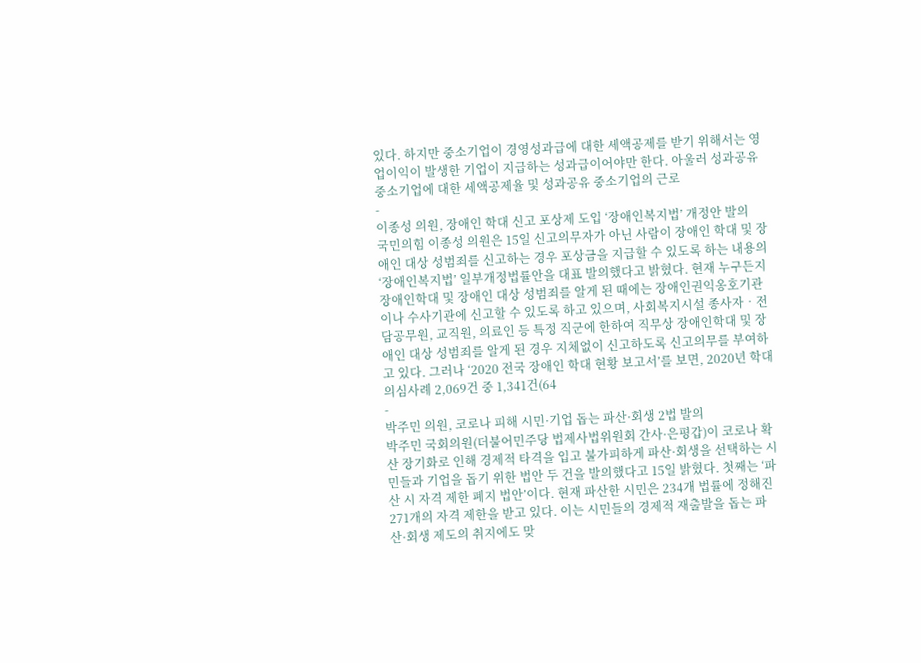있다. 하지만 중소기업이 경영성과급에 대한 세액공제를 받기 위해서는 영업이익이 발생한 기업이 지급하는 성과급이어야만 한다. 아울러 성과공유 중소기업에 대한 세액공제율 및 성과공유 중소기업의 근로
-
이종성 의원, 장애인 학대 신고 포상제 도입 ‘장애인복지법’ 개정안 발의
국민의힘 이종성 의원은 15일 신고의무자가 아닌 사람이 장애인 학대 및 장애인 대상 성범죄를 신고하는 경우 포상금을 지급할 수 있도록 하는 내용의 ‘장애인복지법’ 일부개정법률안을 대표 발의했다고 밝혔다. 현재 누구든지 장애인학대 및 장애인 대상 성범죄를 알게 된 때에는 장애인권익옹호기관이나 수사기관에 신고할 수 있도록 하고 있으며, 사회복지시설 종사자‧전담공무원, 교직원, 의료인 등 특정 직군에 한하여 직무상 장애인학대 및 장애인 대상 성범죄를 알게 된 경우 지체없이 신고하도록 신고의무를 부여하고 있다. 그러나 ‘2020 전국 장애인 학대 현황 보고서’를 보면, 2020년 학대의심사례 2,069건 중 1,341건(64
-
박주민 의원, 코로나 피해 시민·기업 돕는 파산·회생 2법 발의
박주민 국회의원(더불어민주당 법제사법위원회 간사·은평갑)이 코로나 확산 장기화로 인해 경제적 타격을 입고 불가피하게 파산·회생을 선택하는 시민들과 기업을 돕기 위한 법안 두 건을 발의했다고 15일 밝혔다. 첫째는 ‘파산 시 자격 제한 폐지 법안’이다. 현재 파산한 시민은 234개 법률에 정해진 271개의 자격 제한을 받고 있다. 이는 시민들의 경제적 재출발을 돕는 파산·회생 제도의 취지에도 맞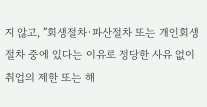지 않고, ”회생절차·파산절차 또는 개인회생절차 중에 있다는 이유로 정당한 사유 없이 취업의 제한 또는 해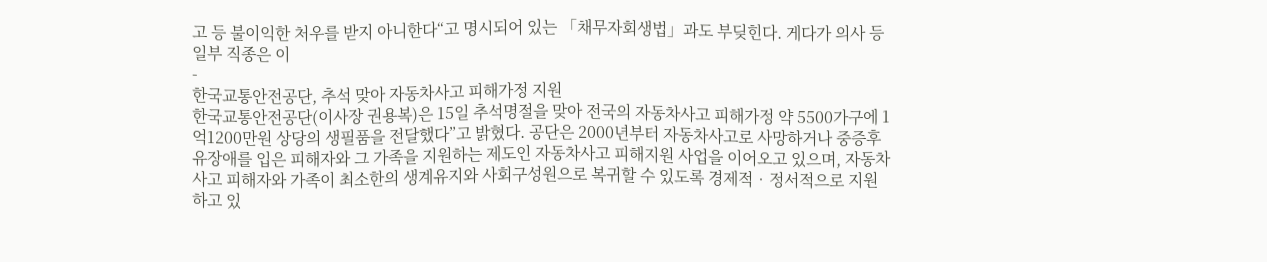고 등 불이익한 처우를 받지 아니한다“고 명시되어 있는 「채무자회생법」과도 부딪힌다. 게다가 의사 등 일부 직종은 이
-
한국교통안전공단, 추석 맞아 자동차사고 피해가정 지원
한국교통안전공단(이사장 권용복)은 15일 추석명절을 맞아 전국의 자동차사고 피해가정 약 5500가구에 1억1200만원 상당의 생필품을 전달했다”고 밝혔다. 공단은 2000년부터 자동차사고로 사망하거나 중증후유장애를 입은 피해자와 그 가족을 지원하는 제도인 자동차사고 피해지원 사업을 이어오고 있으며, 자동차사고 피해자와 가족이 최소한의 생계유지와 사회구성원으로 복귀할 수 있도록 경제적‧정서적으로 지원하고 있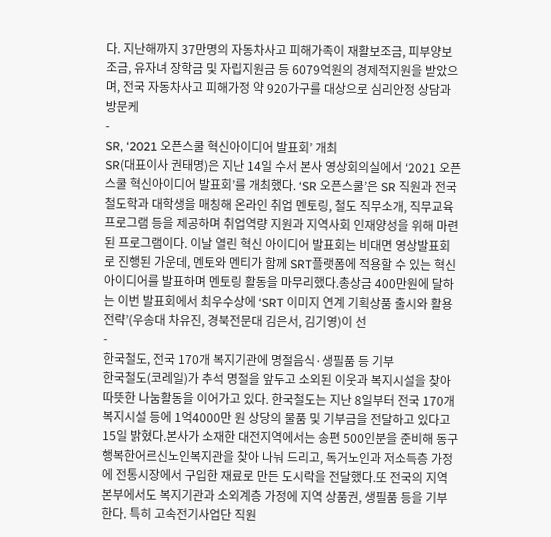다. 지난해까지 37만명의 자동차사고 피해가족이 재활보조금, 피부양보조금, 유자녀 장학금 및 자립지원금 등 6079억원의 경제적지원을 받았으며, 전국 자동차사고 피해가정 약 920가구를 대상으로 심리안정 상담과 방문케
-
SR, ‘2021 오픈스쿨 혁신아이디어 발표회’ 개최
SR(대표이사 권태명)은 지난 14일 수서 본사 영상회의실에서 ‘2021 오픈스쿨 혁신아이디어 발표회’를 개최했다. ‘SR 오픈스쿨’은 SR 직원과 전국 철도학과 대학생을 매칭해 온라인 취업 멘토링, 철도 직무소개, 직무교육 프로그램 등을 제공하며 취업역량 지원과 지역사회 인재양성을 위해 마련된 프로그램이다. 이날 열린 혁신 아이디어 발표회는 비대면 영상발표회로 진행된 가운데, 멘토와 멘티가 함께 SRT플랫폼에 적용할 수 있는 혁신 아이디어를 발표하며 멘토링 활동을 마무리했다.총상금 400만원에 달하는 이번 발표회에서 최우수상에 ‘SRT 이미지 연계 기획상품 출시와 활용전략’(우송대 차유진, 경북전문대 김은서, 김기영)이 선
-
한국철도, 전국 170개 복지기관에 명절음식·생필품 등 기부
한국철도(코레일)가 추석 명절을 앞두고 소외된 이웃과 복지시설을 찾아 따뜻한 나눔활동을 이어가고 있다. 한국철도는 지난 8일부터 전국 170개 복지시설 등에 1억4000만 원 상당의 물품 및 기부금을 전달하고 있다고 15일 밝혔다.본사가 소재한 대전지역에서는 송편 500인분을 준비해 동구행복한어르신노인복지관을 찾아 나눠 드리고, 독거노인과 저소득층 가정에 전통시장에서 구입한 재료로 만든 도시락을 전달했다.또 전국의 지역본부에서도 복지기관과 소외계층 가정에 지역 상품권, 생필품 등을 기부한다. 특히 고속전기사업단 직원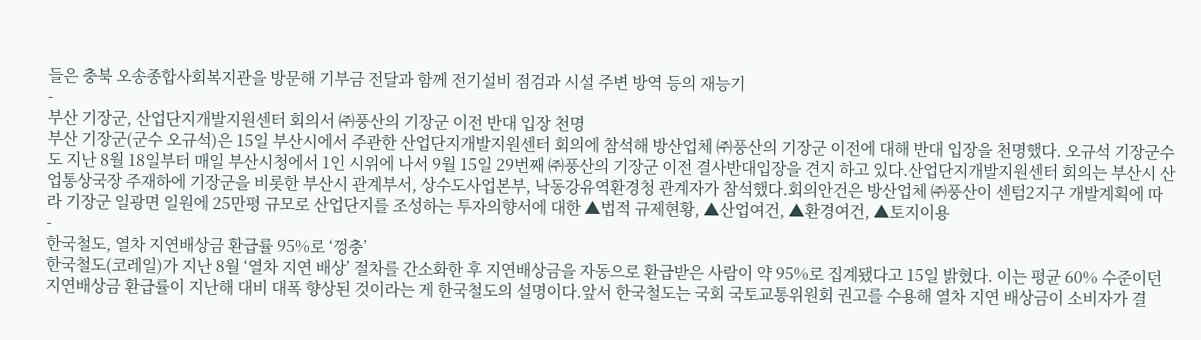들은 충북 오송종합사회복지관을 방문해 기부금 전달과 함께 전기설비 점검과 시설 주변 방역 등의 재능기
-
부산 기장군, 산업단지개발지원센터 회의서 ㈜풍산의 기장군 이전 반대 입장 천명
부산 기장군(군수 오규석)은 15일 부산시에서 주관한 산업단지개발지원센터 회의에 참석해 방산업체 ㈜풍산의 기장군 이전에 대해 반대 입장을 천명했다. 오규석 기장군수도 지난 8월 18일부터 매일 부산시청에서 1인 시위에 나서 9월 15일 29번째 ㈜풍산의 기장군 이전 결사반대입장을 견지 하고 있다.산업단지개발지원센터 회의는 부산시 산업통상국장 주재하에 기장군을 비롯한 부산시 관계부서, 상수도사업본부, 낙동강유역환경청 관계자가 참석했다.회의안건은 방산업체 ㈜풍산이 센텀2지구 개발계획에 따라 기장군 일광면 일원에 25만평 규모로 산업단지를 조성하는 투자의향서에 대한 ▲법적 규제현황, ▲산업여건, ▲환경여건, ▲토지이용
-
한국철도, 열차 지연배상금 환급률 95%로 ‘껑충’
한국철도(코레일)가 지난 8월 ‘열차 지연 배상’ 절차를 간소화한 후 지연배상금을 자동으로 환급받은 사람이 약 95%로 집계됐다고 15일 밝혔다. 이는 평균 60% 수준이던 지연배상금 환급률이 지난해 대비 대폭 향상된 것이라는 게 한국철도의 설명이다.앞서 한국철도는 국회 국토교통위원회 권고를 수용해 열차 지연 배상금이 소비자가 결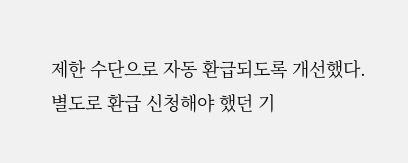제한 수단으로 자동 환급되도록 개선했다. 별도로 환급 신청해야 했던 기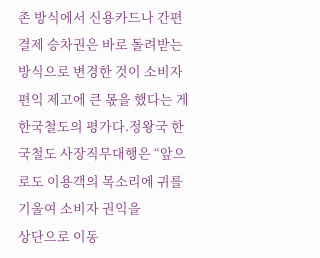존 방식에서 신용카드나 간편결제 승차권은 바로 돌려받는 방식으로 변경한 것이 소비자 편익 제고에 큰 몫을 했다는 게 한국철도의 평가다.정왕국 한국철도 사장직무대행은 “앞으로도 이용객의 목소리에 귀를 기울여 소비자 권익을
상단으로 이동